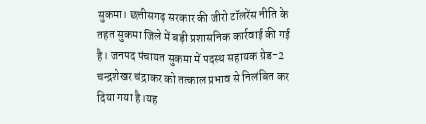सुकमा। छत्तीसगढ़ सरकार की जीरो टॉलरेंस नीति के तहत सुकमा जिले में बड़ी प्रशासनिक कार्रवाई की गई है। जनपद पंचायत सुकमा में पदस्थ सहायक ग्रेड-2 चन्द्रशेखर चंद्राकर को तत्काल प्रभाव से निलंबित कर दिया गया है।यह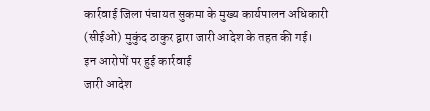कार्रवाई जिला पंचायत सुकमा के मुख्य कार्यपालन अधिकारी (सीईओ) मुकुंद ठाकुर द्वारा जारी आदेश के तहत की गई।
इन आरोपों पर हुई कार्रवाई
जारी आदेश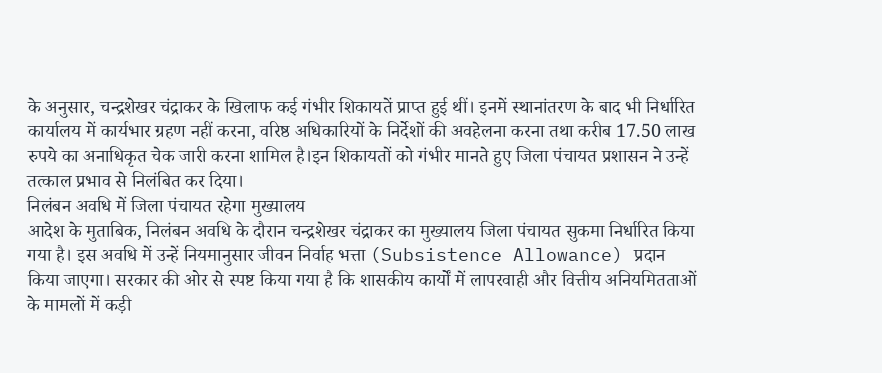के अनुसार, चन्द्रशेखर चंद्राकर के खिलाफ कई गंभीर शिकायतें प्राप्त हुई थीं। इनमें स्थानांतरण के बाद भी निर्धारित कार्यालय में कार्यभार ग्रहण नहीं करना, वरिष्ठ अधिकारियों के निर्देशों की अवहेलना करना तथा करीब 17.50 लाख रुपये का अनाधिकृत चेक जारी करना शामिल है।इन शिकायतों को गंभीर मानते हुए जिला पंचायत प्रशासन ने उन्हें तत्काल प्रभाव से निलंबित कर दिया।
निलंबन अवधि में जिला पंचायत रहेगा मुख्यालय
आदेश के मुताबिक, निलंबन अवधि के दौरान चन्द्रशेखर चंद्राकर का मुख्यालय जिला पंचायत सुकमा निर्धारित किया गया है। इस अवधि में उन्हें नियमानुसार जीवन निर्वाह भत्ता (Subsistence Allowance) प्रदान किया जाएगा। सरकार की ओर से स्पष्ट किया गया है कि शासकीय कार्यों में लापरवाही और वित्तीय अनियमितताओं के मामलों में कड़ी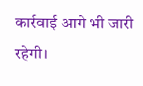कार्रवाई आगे भी जारी रहेगी।